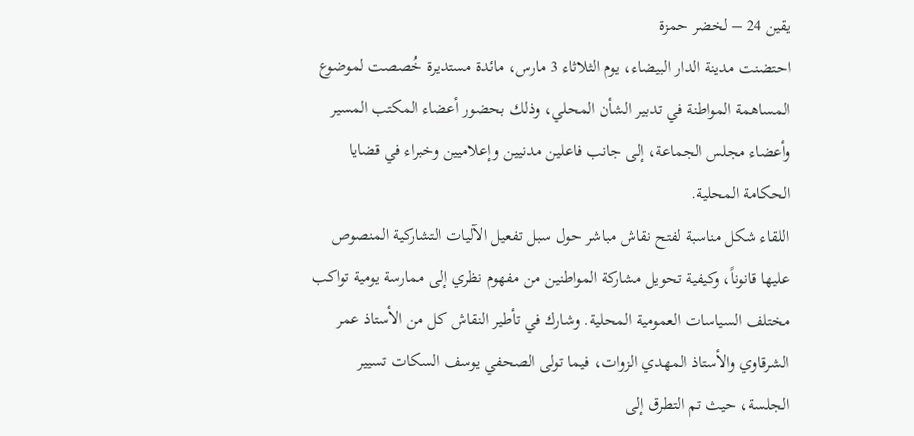يقين 24 – لخضر حمزة
احتضنت مدينة الدار البيضاء، يوم الثلاثاء 3 مارس، مائدة مستديرة خُصصت لموضوع المساهمة المواطنة في تدبير الشأن المحلي، وذلك بحضور أعضاء المكتب المسير وأعضاء مجلس الجماعة، إلى جانب فاعلين مدنيين وإعلاميين وخبراء في قضايا الحكامة المحلية.
اللقاء شكل مناسبة لفتح نقاش مباشر حول سبل تفعيل الآليات التشاركية المنصوص عليها قانوناً، وكيفية تحويل مشاركة المواطنين من مفهوم نظري إلى ممارسة يومية تواكب مختلف السياسات العمومية المحلية. وشارك في تأطير النقاش كل من الأستاذ عمر الشرقاوي والأستاذ المهدي الزوات، فيما تولى الصحفي يوسف السكات تسيير الجلسة، حيث تم التطرق إلى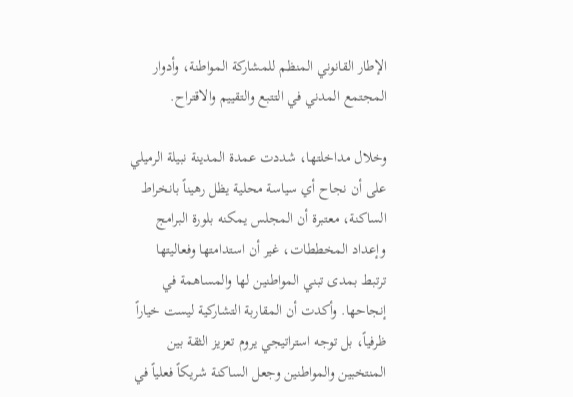الإطار القانوني المنظم للمشاركة المواطنة، وأدوار المجتمع المدني في التتبع والتقييم والاقتراح.

وخلال مداخلتها، شددت عمدة المدينة نبيلة الرميلي على أن نجاح أي سياسة محلية يظل رهيناً بانخراط الساكنة، معتبرة أن المجلس يمكنه بلورة البرامج وإعداد المخططات، غير أن استدامتها وفعاليتها ترتبط بمدى تبني المواطنين لها والمساهمة في إنجاحها. وأكدت أن المقاربة التشاركية ليست خياراً ظرفياً، بل توجه استراتيجي يروم تعزيز الثقة بين المنتخبين والمواطنين وجعل الساكنة شريكاً فعلياً في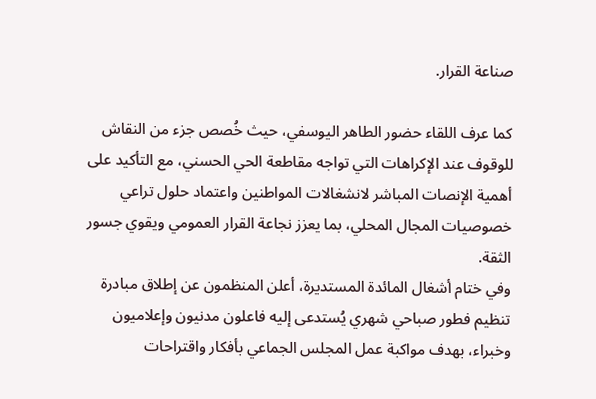صناعة القرار.

كما عرف اللقاء حضور الطاهر اليوسفي، حيث خُصص جزء من النقاش للوقوف عند الإكراهات التي تواجه مقاطعة الحي الحسني، مع التأكيد على أهمية الإنصات المباشر لانشغالات المواطنين واعتماد حلول تراعي خصوصيات المجال المحلي، بما يعزز نجاعة القرار العمومي ويقوي جسور الثقة.
وفي ختام أشغال المائدة المستديرة، أعلن المنظمون عن إطلاق مبادرة تنظيم فطور صباحي شهري يُستدعى إليه فاعلون مدنيون وإعلاميون وخبراء، بهدف مواكبة عمل المجلس الجماعي بأفكار واقتراحات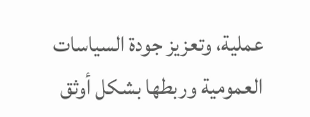عملية، وتعزيز جودة السياسات العمومية وربطها بشكل أوثق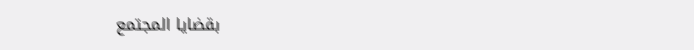بقضايا المجتمع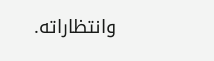وانتظاراته.